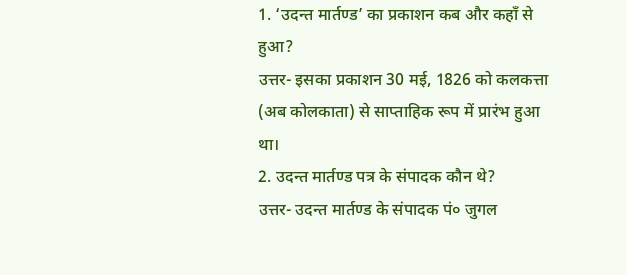1. ‘उदन्त मार्तण्ड’ का प्रकाशन कब और कहाँ से हुआ?
उत्तर- इसका प्रकाशन 30 मई, 1826 को कलकत्ता (अब कोलकाता) से साप्ताहिक रूप में प्रारंभ हुआ था।
2. उदन्त मार्तण्ड पत्र के संपादक कौन थे?
उत्तर- उदन्त मार्तण्ड के संपादक पं० जुगल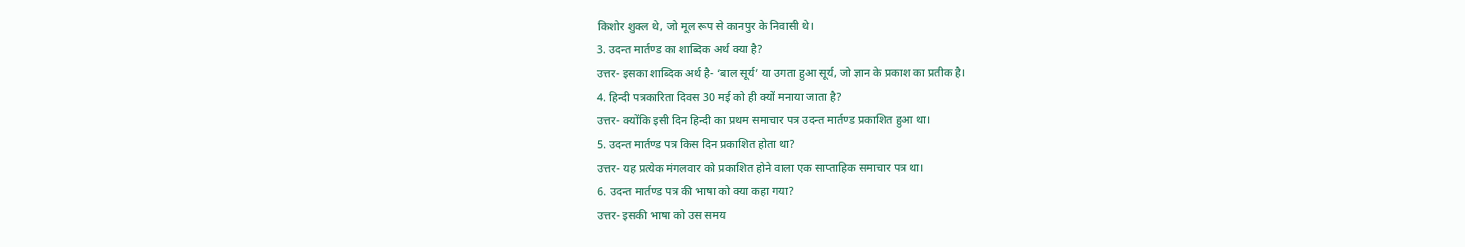किशोर शुक्ल थे, जो मूल रूप से कानपुर के निवासी थे।
3. उदन्त मार्तण्ड का शाब्दिक अर्थ क्या है?
उत्तर- इसका शाब्दिक अर्थ है- ‘बाल सूर्य’ या उगता हुआ सूर्य, जो ज्ञान के प्रकाश का प्रतीक है।
4. हिन्दी पत्रकारिता दिवस 30 मई को ही क्यों मनाया जाता है?
उत्तर- क्योंकि इसी दिन हिन्दी का प्रथम समाचार पत्र उदन्त मार्तण्ड प्रकाशित हुआ था।
5. उदन्त मार्तण्ड पत्र किस दिन प्रकाशित होता था?
उत्तर- यह प्रत्येक मंगलवार को प्रकाशित होने वाला एक साप्ताहिक समाचार पत्र था।
6. उदन्त मार्तण्ड पत्र की भाषा को क्या कहा गया?
उत्तर- इसकी भाषा को उस समय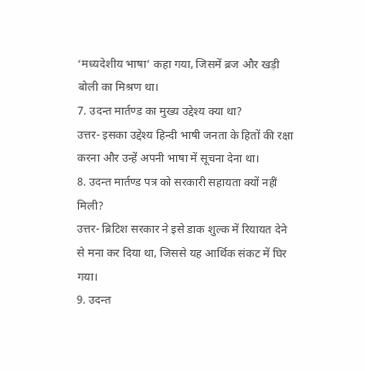‘मध्यदेशीय भाषा’ कहा गया, जिसमें ब्रज और खड़ी बोली का मिश्रण था।
7. उदन्त मार्तण्ड का मुख्य उद्देश्य क्या था?
उत्तर- इसका उद्देश्य हिन्दी भाषी जनता के हितों की रक्षा करना और उन्हें अपनी भाषा में सूचना देना था।
8. उदन्त मार्तण्ड पत्र को सरकारी सहायता क्यों नहीं मिली?
उत्तर- ब्रिटिश सरकार ने इसे डाक शुल्क में रियायत देने से मना कर दिया था, जिससे यह आर्थिक संकट में घिर गया।
9. उदन्त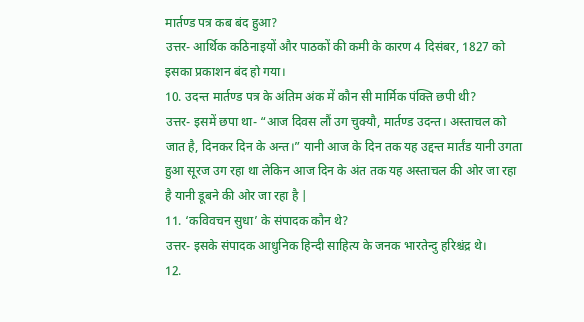मार्तण्ड पत्र कब बंद हुआ?
उत्तर- आर्थिक कठिनाइयों और पाठकों की कमी के कारण 4 दिसंबर, 1827 को इसका प्रकाशन बंद हो गया।
10. उदन्त मार्तण्ड पत्र के अंतिम अंक में कौन सी मार्मिक पंक्ति छपी थी?
उत्तर- इसमें छपा था- “आज दिवस लौं उग चुक्यौ, मार्तण्ड उदन्त। अस्ताचल को जात है, दिनकर दिन के अन्त।” यानी आज के दिन तक यह उद्दन्त मार्तंड यानी उगता हुआ सूरज उग रहा था लेकिन आज दिन के अंत तक यह अस्ताचल की ओर जा रहा है यानी डूबने की ओर जा रहा है |
11. ‘कविवचन सुधा’ के संपादक कौन थे?
उत्तर- इसके संपादक आधुनिक हिन्दी साहित्य के जनक भारतेन्दु हरिश्चंद्र थे।
12.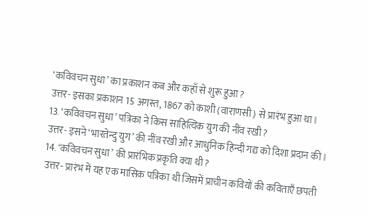‘कविवचन सुधा’ का प्रकाशन कब और कहाँ से शुरू हुआ?
उत्तर- इसका प्रकाशन 15 अगस्त, 1867 को काशी (वाराणसी) से प्रारंभ हुआ था।
13. ‘कविवचन सुधा’ पत्रिका ने किस साहित्यिक युग की नींव रखी?
उत्तर- इसने ‘भारतेन्दु युग’ की नींव रखी और आधुनिक हिन्दी गद्य को दिशा प्रदान की।
14. ‘कविवचन सुधा’ की प्रारंभिक प्रकृति क्या थी?
उत्तर- प्रारंभ में यह एक मासिक पत्रिका थी जिसमें प्राचीन कवियों की कविताएँ छपती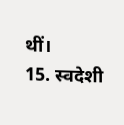थीं।
15. स्वदेशी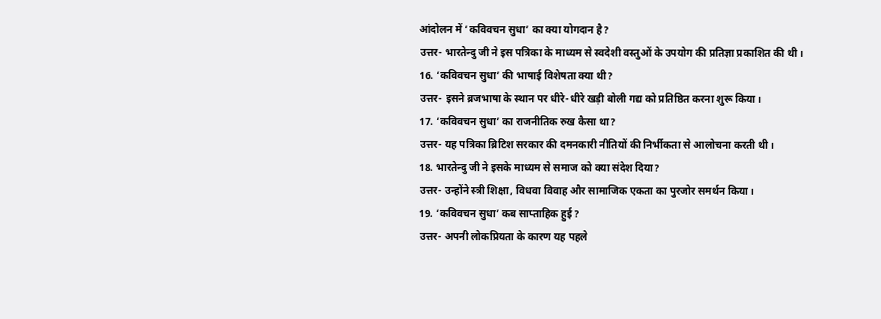आंदोलन में ‘कविवचन सुधा’ का क्या योगदान है?
उत्तर- भारतेन्दु जी ने इस पत्रिका के माध्यम से स्वदेशी वस्तुओं के उपयोग की प्रतिज्ञा प्रकाशित की थी।
16. ‘कविवचन सुधा’ की भाषाई विशेषता क्या थी?
उत्तर- इसने ब्रजभाषा के स्थान पर धीरे-धीरे खड़ी बोली गद्य को प्रतिष्ठित करना शुरू किया।
17. ‘कविवचन सुधा’ का राजनीतिक रुख कैसा था?
उत्तर- यह पत्रिका ब्रिटिश सरकार की दमनकारी नीतियों की निर्भीकता से आलोचना करती थी।
18. भारतेन्दु जी ने इसके माध्यम से समाज को क्या संदेश दिया?
उत्तर- उन्होंने स्त्री शिक्षा, विधवा विवाह और सामाजिक एकता का पुरजोर समर्थन किया।
19. ‘कविवचन सुधा’ कब साप्ताहिक हुई?
उत्तर- अपनी लोकप्रियता के कारण यह पहले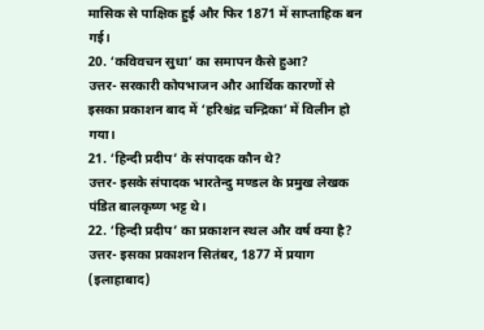मासिक से पाक्षिक हुई और फिर 1871 में साप्ताहिक बन गई।
20. ‘कविवचन सुधा’ का समापन कैसे हुआ?
उत्तर- सरकारी कोपभाजन और आर्थिक कारणों से इसका प्रकाशन बाद में ‘हरिश्चंद्र चन्द्रिका’ में विलीन हो गया।
21. ‘हिन्दी प्रदीप’ के संपादक कौन थे?
उत्तर- इसके संपादक भारतेन्दु मण्डल के प्रमुख लेखक पंडित बालकृष्ण भट्ट थे।
22. ‘हिन्दी प्रदीप’ का प्रकाशन स्थल और वर्ष क्या है?
उत्तर- इसका प्रकाशन सितंबर, 1877 में प्रयाग (इलाहाबाद)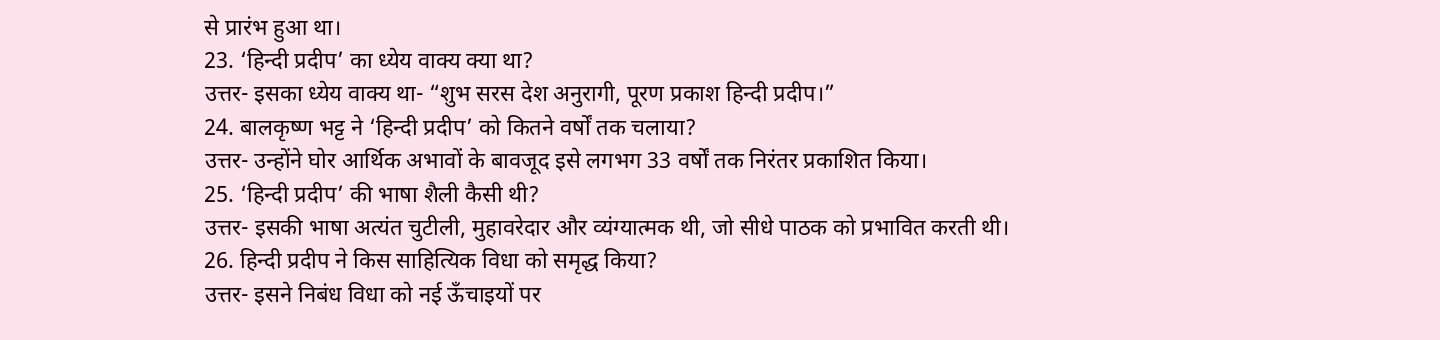से प्रारंभ हुआ था।
23. ‘हिन्दी प्रदीप’ का ध्येय वाक्य क्या था?
उत्तर- इसका ध्येय वाक्य था- “शुभ सरस देश अनुरागी, पूरण प्रकाश हिन्दी प्रदीप।”
24. बालकृष्ण भट्ट ने ‘हिन्दी प्रदीप’ को कितने वर्षों तक चलाया?
उत्तर- उन्होंने घोर आर्थिक अभावों के बावजूद इसे लगभग 33 वर्षों तक निरंतर प्रकाशित किया।
25. ‘हिन्दी प्रदीप’ की भाषा शैली कैसी थी?
उत्तर- इसकी भाषा अत्यंत चुटीली, मुहावरेदार और व्यंग्यात्मक थी, जो सीधे पाठक को प्रभावित करती थी।
26. हिन्दी प्रदीप ने किस साहित्यिक विधा को समृद्ध किया?
उत्तर- इसने निबंध विधा को नई ऊँचाइयों पर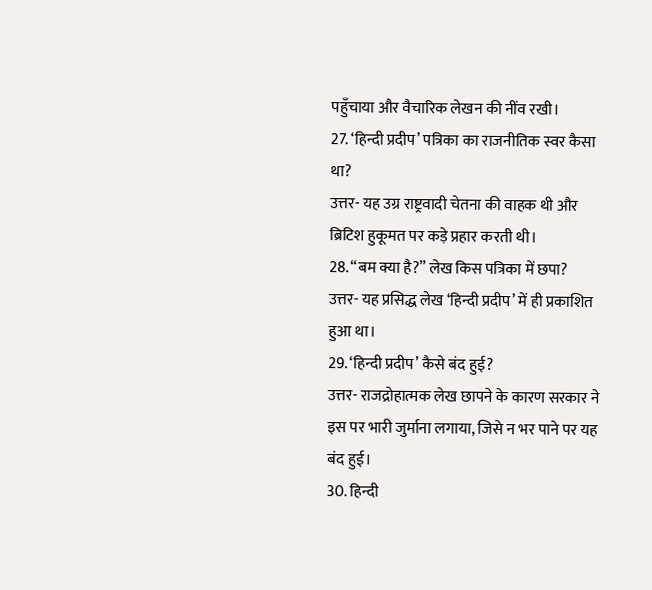पहुँचाया और वैचारिक लेखन की नींव रखी।
27. ‘हिन्दी प्रदीप’ पत्रिका का राजनीतिक स्वर कैसा था?
उत्तर- यह उग्र राष्ट्रवादी चेतना की वाहक थी और ब्रिटिश हुकूमत पर कड़े प्रहार करती थी।
28. “बम क्या है?” लेख किस पत्रिका में छपा?
उत्तर- यह प्रसिद्ध लेख ‘हिन्दी प्रदीप’ में ही प्रकाशित हुआ था।
29. ‘हिन्दी प्रदीप’ कैसे बंद हुई?
उत्तर- राजद्रोहात्मक लेख छापने के कारण सरकार ने इस पर भारी जुर्माना लगाया, जिसे न भर पाने पर यह बंद हुई।
30. हिन्दी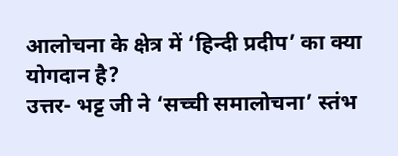आलोचना के क्षेत्र में ‘हिन्दी प्रदीप’ का क्या योगदान है?
उत्तर- भट्ट जी ने ‘सच्ची समालोचना’ स्तंभ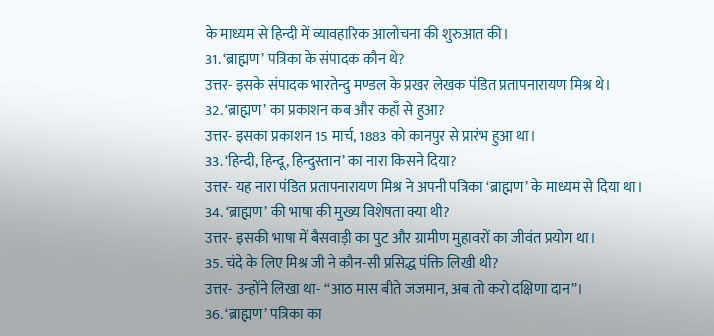के माध्यम से हिन्दी में व्यावहारिक आलोचना की शुरुआत की।
31. ‘ब्राह्मण’ पत्रिका के संपादक कौन थे?
उत्तर- इसके संपादक भारतेन्दु मण्डल के प्रखर लेखक पंडित प्रतापनारायण मिश्र थे।
32. ‘ब्राह्मण’ का प्रकाशन कब और कहाँ से हुआ?
उत्तर- इसका प्रकाशन 15 मार्च, 1883 को कानपुर से प्रारंभ हुआ था।
33. ‘हिन्दी, हिन्दू, हिन्दुस्तान’ का नारा किसने दिया?
उत्तर- यह नारा पंडित प्रतापनारायण मिश्र ने अपनी पत्रिका ‘ब्राह्मण’ के माध्यम से दिया था।
34. ‘ब्राह्मण’ की भाषा की मुख्य विशेषता क्या थी?
उत्तर- इसकी भाषा में बैसवाड़ी का पुट और ग्रामीण मुहावरों का जीवंत प्रयोग था।
35. चंदे के लिए मिश्र जी ने कौन-सी प्रसिद्ध पंक्ति लिखी थी?
उत्तर- उन्होंने लिखा था- “आठ मास बीते जजमान, अब तो करो दक्षिणा दान”।
36. ‘ब्राह्मण’ पत्रिका का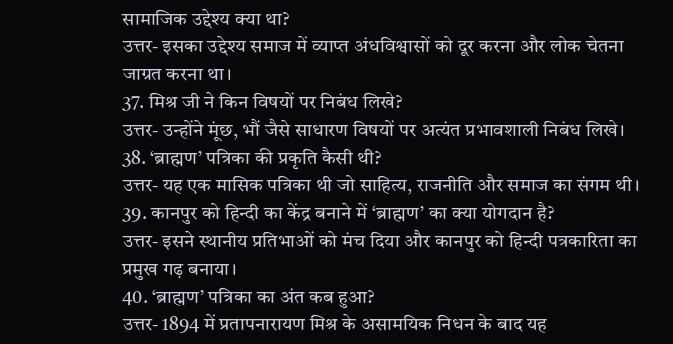सामाजिक उद्देश्य क्या था?
उत्तर- इसका उद्देश्य समाज में व्याप्त अंधविश्वासों को दूर करना और लोक चेतना जाग्रत करना था।
37. मिश्र जी ने किन विषयों पर निबंध लिखे?
उत्तर- उन्होंने मूंछ, भौं जैसे साधारण विषयों पर अत्यंत प्रभावशाली निबंध लिखे।
38. ‘ब्राह्मण’ पत्रिका की प्रकृति कैसी थी?
उत्तर- यह एक मासिक पत्रिका थी जो साहित्य, राजनीति और समाज का संगम थी।
39. कानपुर को हिन्दी का केंद्र बनाने में ‘ब्राह्मण’ का क्या योगदान है?
उत्तर- इसने स्थानीय प्रतिभाओं को मंच दिया और कानपुर को हिन्दी पत्रकारिता का प्रमुख गढ़ बनाया।
40. ‘ब्राह्मण’ पत्रिका का अंत कब हुआ?
उत्तर- 1894 में प्रतापनारायण मिश्र के असामयिक निधन के बाद यह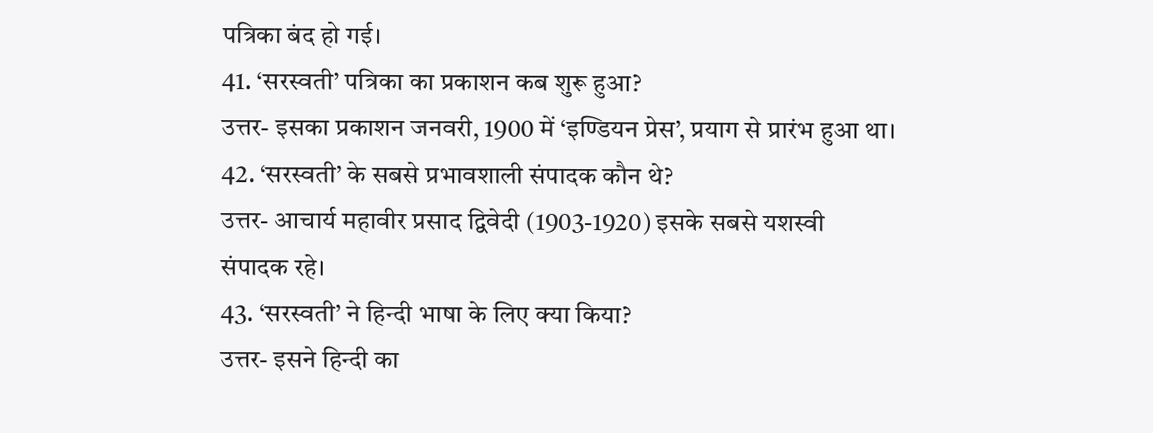पत्रिका बंद हो गई।
41. ‘सरस्वती’ पत्रिका का प्रकाशन कब शुरू हुआ?
उत्तर- इसका प्रकाशन जनवरी, 1900 में ‘इण्डियन प्रेस’, प्रयाग से प्रारंभ हुआ था।
42. ‘सरस्वती’ के सबसे प्रभावशाली संपादक कौन थे?
उत्तर- आचार्य महावीर प्रसाद द्विवेदी (1903-1920) इसके सबसे यशस्वी संपादक रहे।
43. ‘सरस्वती’ ने हिन्दी भाषा के लिए क्या किया?
उत्तर- इसने हिन्दी का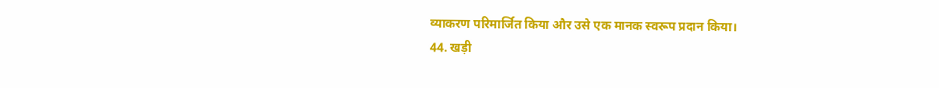व्याकरण परिमार्जित किया और उसे एक मानक स्वरूप प्रदान किया।
44. खड़ी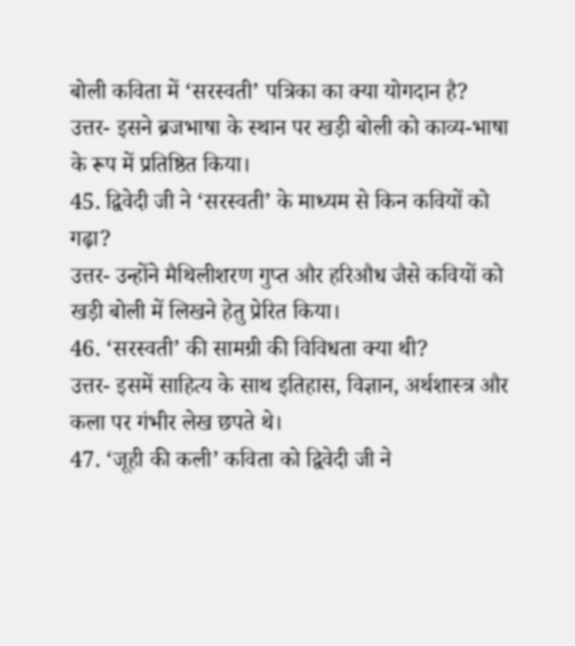बोली कविता में ‘सरस्वती’ पत्रिका का क्या योगदान है?
उत्तर- इसने ब्रजभाषा के स्थान पर खड़ी बोली को काव्य-भाषा के रूप में प्रतिष्ठित किया।
45. द्विवेदी जी ने ‘सरस्वती’ के माध्यम से किन कवियों को गढ़ा?
उत्तर- उन्होंने मैथिलीशरण गुप्त और हरिऔध जैसे कवियों को खड़ी बोली में लिखने हेतु प्रेरित किया।
46. ‘सरस्वती’ की सामग्री की विविधता क्या थी?
उत्तर- इसमें साहित्य के साथ इतिहास, विज्ञान, अर्थशास्त्र और कला पर गंभीर लेख छपते थे।
47. ‘जूही की कली’ कविता को द्विवेदी जी ने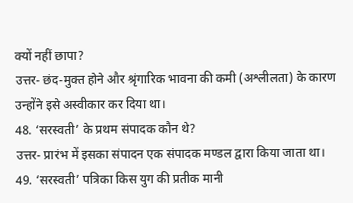क्यों नहीं छापा?
उत्तर- छंद-मुक्त होने और श्रृंगारिक भावना की कमी (अश्लीलता) के कारण उन्होंने इसे अस्वीकार कर दिया था।
48. ‘सरस्वती’ के प्रथम संपादक कौन थे?
उत्तर- प्रारंभ में इसका संपादन एक संपादक मण्डल द्वारा किया जाता था।
49. ‘सरस्वती’ पत्रिका किस युग की प्रतीक मानी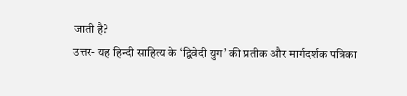जाती है?
उत्तर- यह हिन्दी साहित्य के ‘द्विवेदी युग’ की प्रतीक और मार्गदर्शक पत्रिका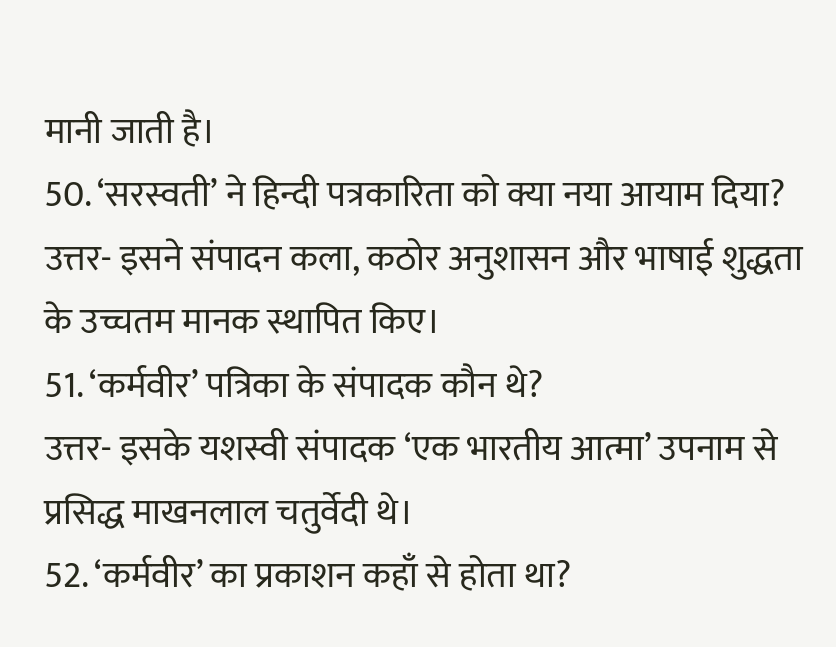मानी जाती है।
50. ‘सरस्वती’ ने हिन्दी पत्रकारिता को क्या नया आयाम दिया?
उत्तर- इसने संपादन कला, कठोर अनुशासन और भाषाई शुद्धता के उच्चतम मानक स्थापित किए।
51. ‘कर्मवीर’ पत्रिका के संपादक कौन थे?
उत्तर- इसके यशस्वी संपादक ‘एक भारतीय आत्मा’ उपनाम से प्रसिद्ध माखनलाल चतुर्वेदी थे।
52. ‘कर्मवीर’ का प्रकाशन कहाँ से होता था?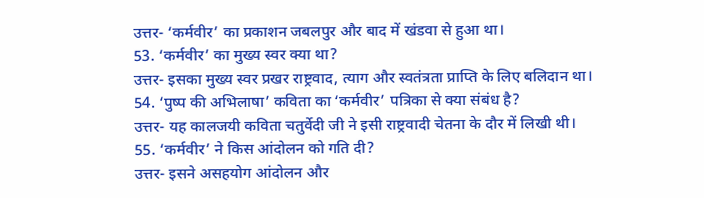उत्तर- ‘कर्मवीर’ का प्रकाशन जबलपुर और बाद में खंडवा से हुआ था।
53. ‘कर्मवीर’ का मुख्य स्वर क्या था?
उत्तर- इसका मुख्य स्वर प्रखर राष्ट्रवाद, त्याग और स्वतंत्रता प्राप्ति के लिए बलिदान था।
54. ‘पुष्प की अभिलाषा’ कविता का ‘कर्मवीर’ पत्रिका से क्या संबंध है?
उत्तर- यह कालजयी कविता चतुर्वेदी जी ने इसी राष्ट्रवादी चेतना के दौर में लिखी थी।
55. ‘कर्मवीर’ ने किस आंदोलन को गति दी?
उत्तर- इसने असहयोग आंदोलन और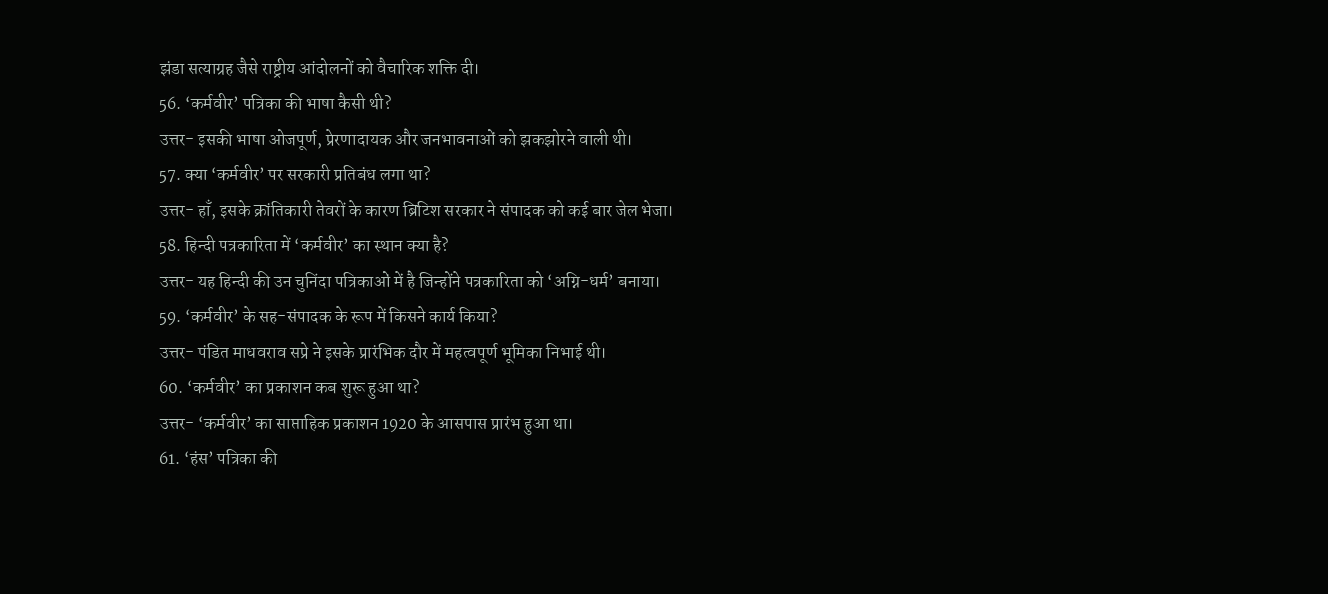झंडा सत्याग्रह जैसे राष्ट्रीय आंदोलनों को वैचारिक शक्ति दी।
56. ‘कर्मवीर’ पत्रिका की भाषा कैसी थी?
उत्तर- इसकी भाषा ओजपूर्ण, प्रेरणादायक और जनभावनाओं को झकझोरने वाली थी।
57. क्या ‘कर्मवीर’ पर सरकारी प्रतिबंध लगा था?
उत्तर- हाँ, इसके क्रांतिकारी तेवरों के कारण ब्रिटिश सरकार ने संपादक को कई बार जेल भेजा।
58. हिन्दी पत्रकारिता में ‘कर्मवीर’ का स्थान क्या है?
उत्तर- यह हिन्दी की उन चुनिंदा पत्रिकाओं में है जिन्होंने पत्रकारिता को ‘अग्नि-धर्म’ बनाया।
59. ‘कर्मवीर’ के सह-संपादक के रूप में किसने कार्य किया?
उत्तर- पंडित माधवराव सप्रे ने इसके प्रारंभिक दौर में महत्वपूर्ण भूमिका निभाई थी।
60. ‘कर्मवीर’ का प्रकाशन कब शुरू हुआ था?
उत्तर- ‘कर्मवीर’ का साप्ताहिक प्रकाशन 1920 के आसपास प्रारंभ हुआ था।
61. ‘हंस’ पत्रिका की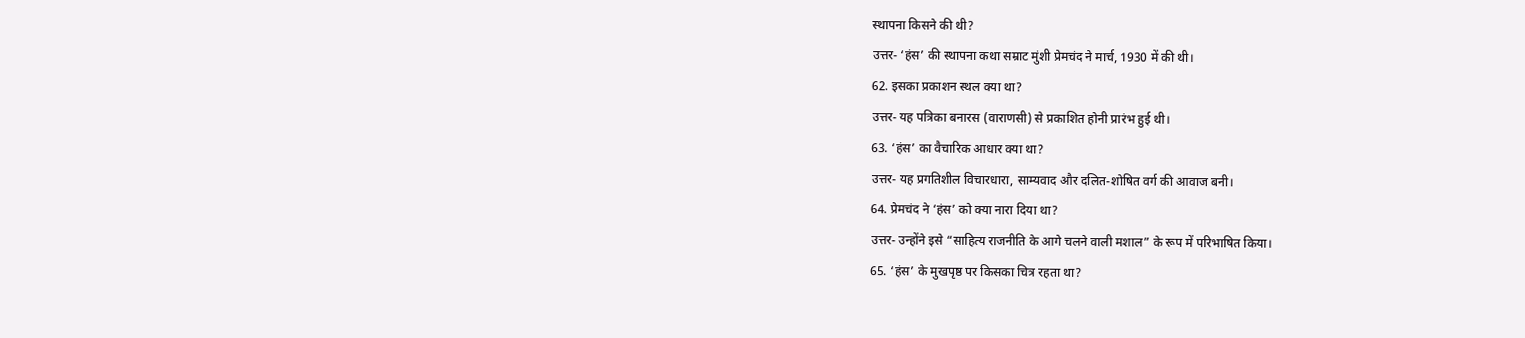स्थापना किसने की थी?
उत्तर- ‘हंस’ की स्थापना कथा सम्राट मुंशी प्रेमचंद ने मार्च, 1930 में की थी।
62. इसका प्रकाशन स्थल क्या था?
उत्तर- यह पत्रिका बनारस (वाराणसी) से प्रकाशित होनी प्रारंभ हुई थी।
63. ‘हंस’ का वैचारिक आधार क्या था?
उत्तर- यह प्रगतिशील विचारधारा, साम्यवाद और दलित-शोषित वर्ग की आवाज बनी।
64. प्रेमचंद ने ‘हंस’ को क्या नारा दिया था?
उत्तर- उन्होंने इसे “साहित्य राजनीति के आगे चलने वाली मशाल” के रूप में परिभाषित किया।
65. ‘हंस’ के मुखपृष्ठ पर किसका चित्र रहता था?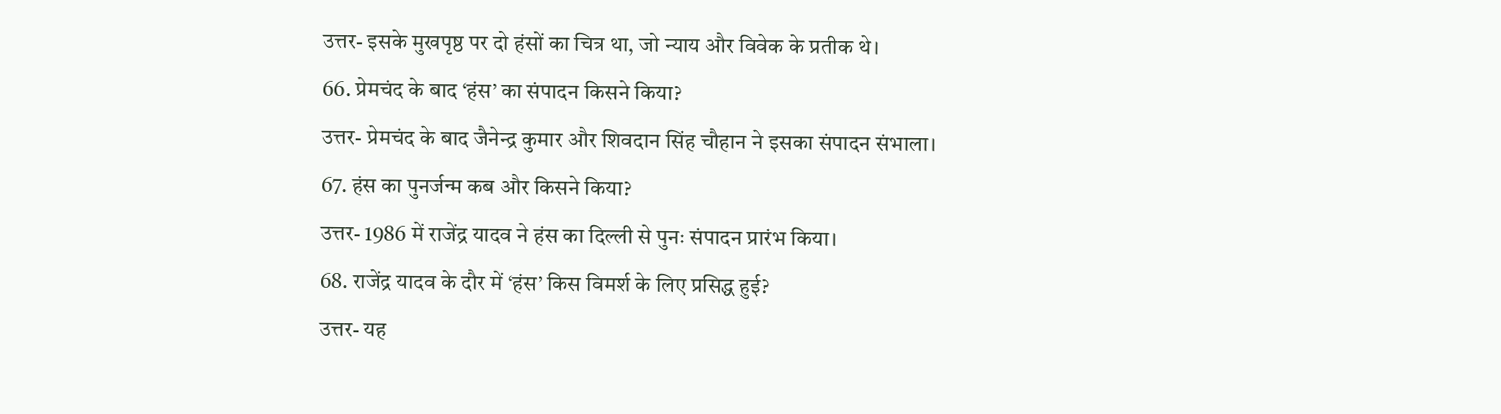उत्तर- इसके मुखपृष्ठ पर दो हंसों का चित्र था, जो न्याय और विवेक के प्रतीक थे।
66. प्रेमचंद के बाद ‘हंस’ का संपादन किसने किया?
उत्तर- प्रेमचंद के बाद जैनेन्द्र कुमार और शिवदान सिंह चौहान ने इसका संपादन संभाला।
67. हंस का पुनर्जन्म कब और किसने किया?
उत्तर- 1986 में राजेंद्र यादव ने हंस का दिल्ली से पुनः संपादन प्रारंभ किया।
68. राजेंद्र यादव के दौर में ‘हंस’ किस विमर्श के लिए प्रसिद्ध हुई?
उत्तर- यह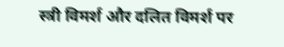स्त्री विमर्श और दलित विमर्श पर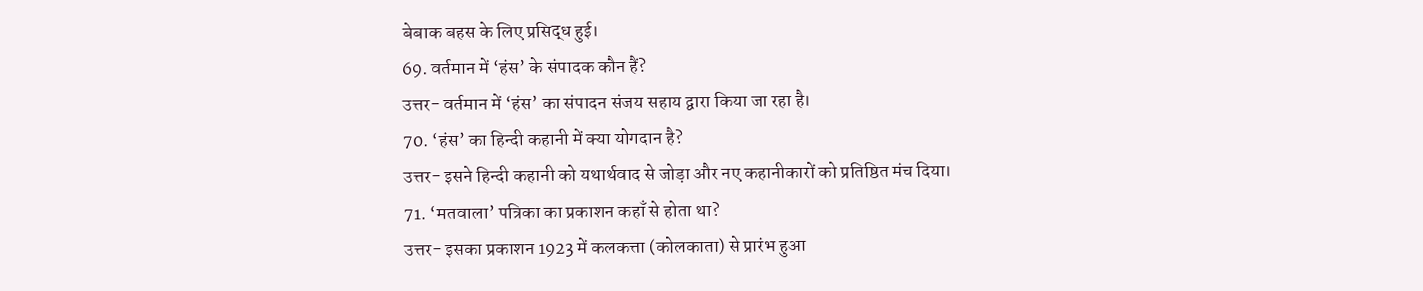बेबाक बहस के लिए प्रसिद्ध हुई।
69. वर्तमान में ‘हंस’ के संपादक कौन हैं?
उत्तर- वर्तमान में ‘हंस’ का संपादन संजय सहाय द्वारा किया जा रहा है।
70. ‘हंस’ का हिन्दी कहानी में क्या योगदान है?
उत्तर- इसने हिन्दी कहानी को यथार्थवाद से जोड़ा और नए कहानीकारों को प्रतिष्ठित मंच दिया।
71. ‘मतवाला’ पत्रिका का प्रकाशन कहाँ से होता था?
उत्तर- इसका प्रकाशन 1923 में कलकत्ता (कोलकाता) से प्रारंभ हुआ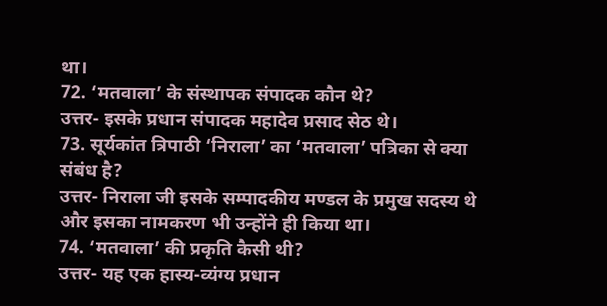था।
72. ‘मतवाला’ के संस्थापक संपादक कौन थे?
उत्तर- इसके प्रधान संपादक महादेव प्रसाद सेठ थे।
73. सूर्यकांत त्रिपाठी ‘निराला’ का ‘मतवाला’ पत्रिका से क्या संबंध है?
उत्तर- निराला जी इसके सम्पादकीय मण्डल के प्रमुख सदस्य थे और इसका नामकरण भी उन्होंने ही किया था।
74. ‘मतवाला’ की प्रकृति कैसी थी?
उत्तर- यह एक हास्य-व्यंग्य प्रधान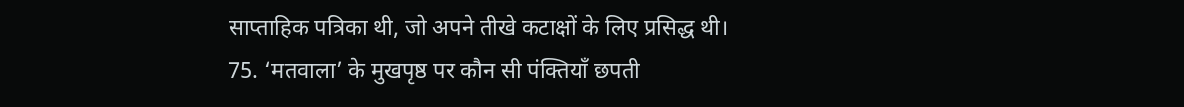साप्ताहिक पत्रिका थी, जो अपने तीखे कटाक्षों के लिए प्रसिद्ध थी।
75. ‘मतवाला’ के मुखपृष्ठ पर कौन सी पंक्तियाँ छपती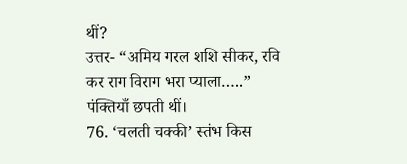थीं?
उत्तर- “अमिय गरल शशि सीकर, रवि कर राग विराग भरा प्याला…..” पंक्तियाँ छपती थीं।
76. ‘चलती चक्की’ स्तंभ किस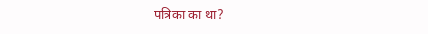पत्रिका का था?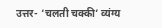उत्तर- ‘चलती चक्की’ व्यंग्य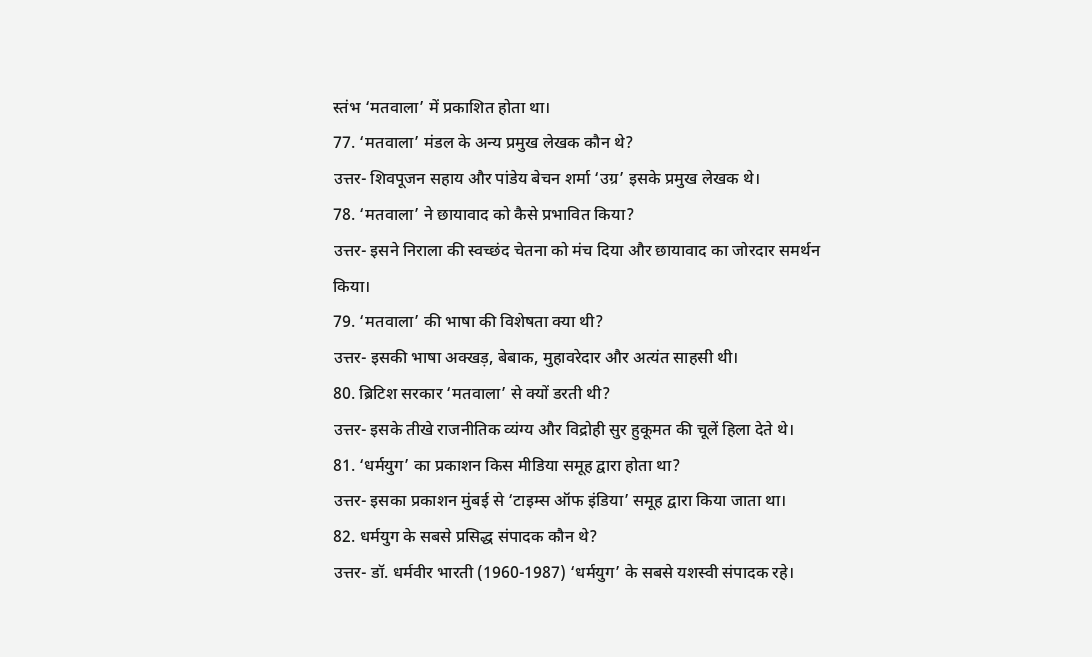स्तंभ ‘मतवाला’ में प्रकाशित होता था।
77. ‘मतवाला’ मंडल के अन्य प्रमुख लेखक कौन थे?
उत्तर- शिवपूजन सहाय और पांडेय बेचन शर्मा ‘उग्र’ इसके प्रमुख लेखक थे।
78. ‘मतवाला’ ने छायावाद को कैसे प्रभावित किया?
उत्तर- इसने निराला की स्वच्छंद चेतना को मंच दिया और छायावाद का जोरदार समर्थन किया।
79. ‘मतवाला’ की भाषा की विशेषता क्या थी?
उत्तर- इसकी भाषा अक्खड़, बेबाक, मुहावरेदार और अत्यंत साहसी थी।
80. ब्रिटिश सरकार ‘मतवाला’ से क्यों डरती थी?
उत्तर- इसके तीखे राजनीतिक व्यंग्य और विद्रोही सुर हुकूमत की चूलें हिला देते थे।
81. ‘धर्मयुग’ का प्रकाशन किस मीडिया समूह द्वारा होता था?
उत्तर- इसका प्रकाशन मुंबई से ‘टाइम्स ऑफ इंडिया’ समूह द्वारा किया जाता था।
82. धर्मयुग के सबसे प्रसिद्ध संपादक कौन थे?
उत्तर- डॉ. धर्मवीर भारती (1960-1987) ‘धर्मयुग’ के सबसे यशस्वी संपादक रहे।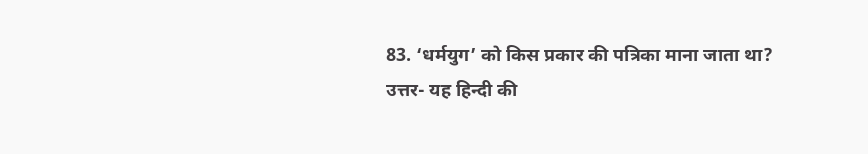83. ‘धर्मयुग’ को किस प्रकार की पत्रिका माना जाता था?
उत्तर- यह हिन्दी की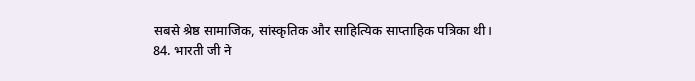सबसे श्रेष्ठ सामाजिक, सांस्कृतिक और साहित्यिक साप्ताहिक पत्रिका थी।
84. भारती जी ने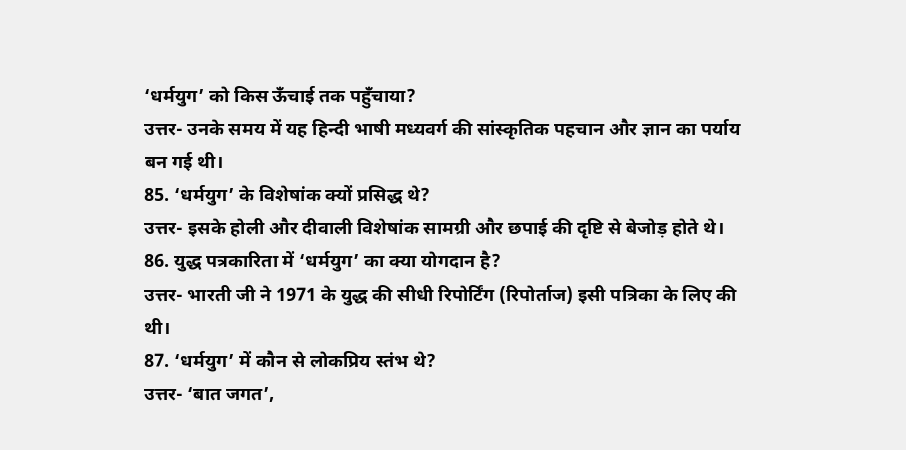‘धर्मयुग’ को किस ऊँचाई तक पहुँचाया?
उत्तर- उनके समय में यह हिन्दी भाषी मध्यवर्ग की सांस्कृतिक पहचान और ज्ञान का पर्याय बन गई थी।
85. ‘धर्मयुग’ के विशेषांक क्यों प्रसिद्ध थे?
उत्तर- इसके होली और दीवाली विशेषांक सामग्री और छपाई की दृष्टि से बेजोड़ होते थे।
86. युद्ध पत्रकारिता में ‘धर्मयुग’ का क्या योगदान है?
उत्तर- भारती जी ने 1971 के युद्ध की सीधी रिपोर्टिंग (रिपोर्ताज) इसी पत्रिका के लिए की थी।
87. ‘धर्मयुग’ में कौन से लोकप्रिय स्तंभ थे?
उत्तर- ‘बात जगत’,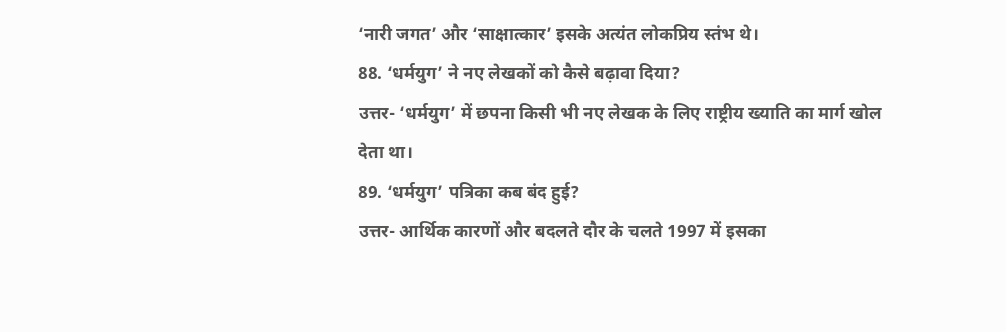‘नारी जगत’ और ‘साक्षात्कार’ इसके अत्यंत लोकप्रिय स्तंभ थे।
88. ‘धर्मयुग’ ने नए लेखकों को कैसे बढ़ावा दिया?
उत्तर- ‘धर्मयुग’ में छपना किसी भी नए लेखक के लिए राष्ट्रीय ख्याति का मार्ग खोल देता था।
89. ‘धर्मयुग’ पत्रिका कब बंद हुई?
उत्तर- आर्थिक कारणों और बदलते दौर के चलते 1997 में इसका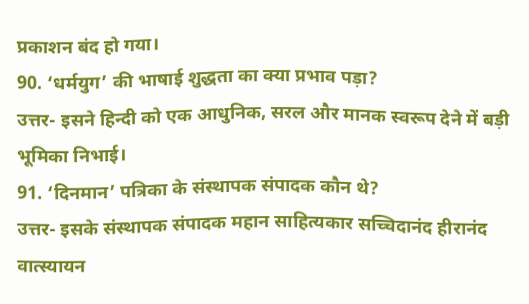प्रकाशन बंद हो गया।
90. ‘धर्मयुग’ की भाषाई शुद्धता का क्या प्रभाव पड़ा?
उत्तर- इसने हिन्दी को एक आधुनिक, सरल और मानक स्वरूप देने में बड़ी भूमिका निभाई।
91. ‘दिनमान’ पत्रिका के संस्थापक संपादक कौन थे?
उत्तर- इसके संस्थापक संपादक महान साहित्यकार सच्चिदानंद हीरानंद वात्स्यायन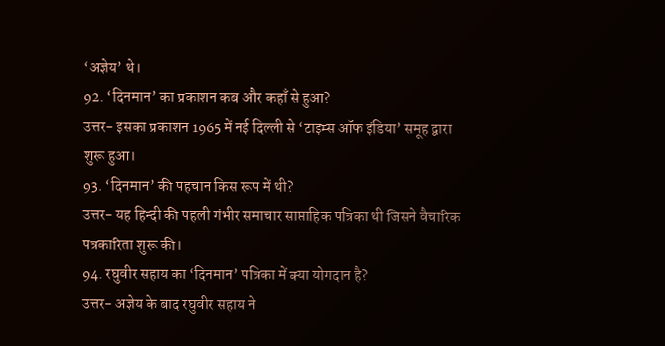‘अज्ञेय’ थे।
92. ‘दिनमान’ का प्रकाशन कब और कहाँ से हुआ?
उत्तर- इसका प्रकाशन 1965 में नई दिल्ली से ‘टाइम्स ऑफ इंडिया’ समूह द्वारा शुरू हुआ।
93. ‘दिनमान’ की पहचान किस रूप में थी?
उत्तर- यह हिन्दी की पहली गंभीर समाचार साप्ताहिक पत्रिका थी जिसने वैचारिक पत्रकारिता शुरू की।
94. रघुवीर सहाय का ‘दिनमान’ पत्रिका में क्या योगदान है?
उत्तर- अज्ञेय के बाद रघुवीर सहाय ने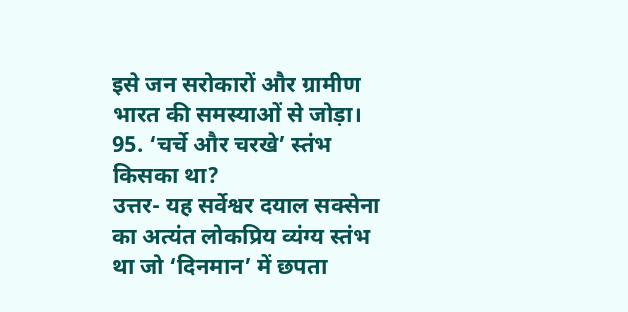इसे जन सरोकारों और ग्रामीण भारत की समस्याओं से जोड़ा।
95. ‘चर्चे और चरखे’ स्तंभ किसका था?
उत्तर- यह सर्वेश्वर दयाल सक्सेना का अत्यंत लोकप्रिय व्यंग्य स्तंभ था जो ‘दिनमान’ में छपता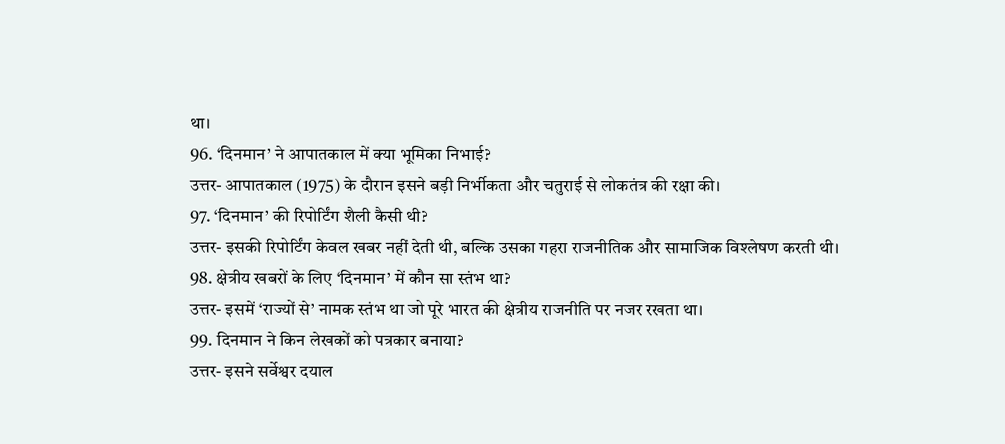था।
96. ‘दिनमान’ ने आपातकाल में क्या भूमिका निभाई?
उत्तर- आपातकाल (1975) के दौरान इसने बड़ी निर्भीकता और चतुराई से लोकतंत्र की रक्षा की।
97. ‘दिनमान’ की रिपोर्टिंग शैली कैसी थी?
उत्तर- इसकी रिपोर्टिंग केवल खबर नहीं देती थी, बल्कि उसका गहरा राजनीतिक और सामाजिक विश्लेषण करती थी।
98. क्षेत्रीय खबरों के लिए ‘दिनमान’ में कौन सा स्तंभ था?
उत्तर- इसमें ‘राज्यों से’ नामक स्तंभ था जो पूरे भारत की क्षेत्रीय राजनीति पर नजर रखता था।
99. दिनमान ने किन लेखकों को पत्रकार बनाया?
उत्तर- इसने सर्वेश्वर दयाल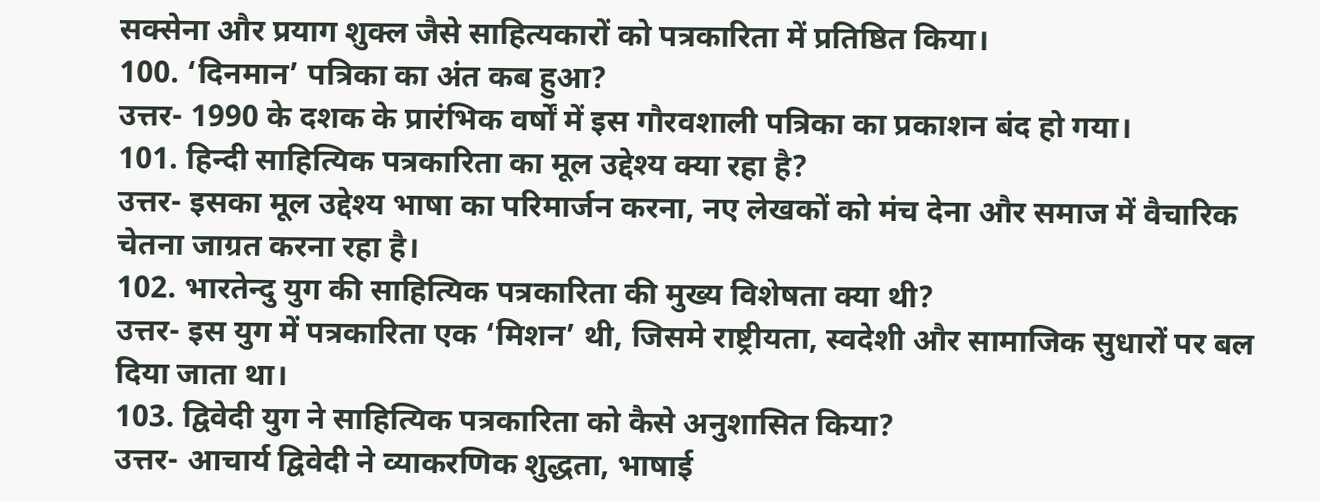सक्सेना और प्रयाग शुक्ल जैसे साहित्यकारों को पत्रकारिता में प्रतिष्ठित किया।
100. ‘दिनमान’ पत्रिका का अंत कब हुआ?
उत्तर- 1990 के दशक के प्रारंभिक वर्षों में इस गौरवशाली पत्रिका का प्रकाशन बंद हो गया।
101. हिन्दी साहित्यिक पत्रकारिता का मूल उद्देश्य क्या रहा है?
उत्तर- इसका मूल उद्देश्य भाषा का परिमार्जन करना, नए लेखकों को मंच देना और समाज में वैचारिक चेतना जाग्रत करना रहा है।
102. भारतेन्दु युग की साहित्यिक पत्रकारिता की मुख्य विशेषता क्या थी?
उत्तर- इस युग में पत्रकारिता एक ‘मिशन’ थी, जिसमे राष्ट्रीयता, स्वदेशी और सामाजिक सुधारों पर बल दिया जाता था।
103. द्विवेदी युग ने साहित्यिक पत्रकारिता को कैसे अनुशासित किया?
उत्तर- आचार्य द्विवेदी ने व्याकरणिक शुद्धता, भाषाई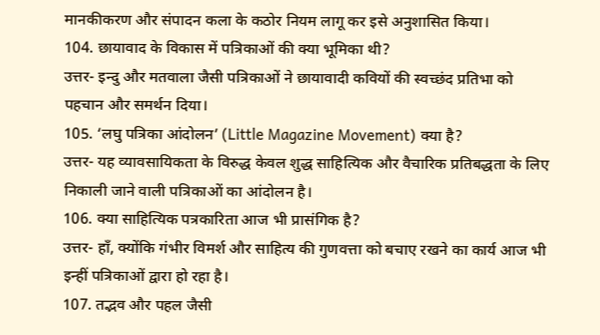मानकीकरण और संपादन कला के कठोर नियम लागू कर इसे अनुशासित किया।
104. छायावाद के विकास में पत्रिकाओं की क्या भूमिका थी?
उत्तर- इन्दु और मतवाला जैसी पत्रिकाओं ने छायावादी कवियों की स्वच्छंद प्रतिभा को पहचान और समर्थन दिया।
105. ‘लघु पत्रिका आंदोलन’ (Little Magazine Movement) क्या है?
उत्तर- यह व्यावसायिकता के विरुद्ध केवल शुद्ध साहित्यिक और वैचारिक प्रतिबद्धता के लिए निकाली जाने वाली पत्रिकाओं का आंदोलन है।
106. क्या साहित्यिक पत्रकारिता आज भी प्रासंगिक है?
उत्तर- हाँ, क्योंकि गंभीर विमर्श और साहित्य की गुणवत्ता को बचाए रखने का कार्य आज भी इन्हीं पत्रिकाओं द्वारा हो रहा है।
107. तद्भव और पहल जैसी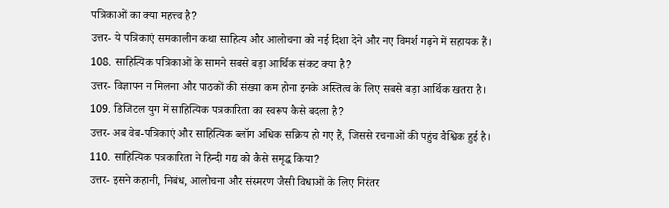पत्रिकाओं का क्या महत्त्व है?
उत्तर- ये पत्रिकाएं समकालीन कथा साहित्य और आलोचना को नई दिशा देने और नए विमर्श गढ़ने में सहायक हैं।
108. साहित्यिक पत्रिकाओं के सामने सबसे बड़ा आर्थिक संकट क्या है?
उत्तर- विज्ञापन न मिलना और पाठकों की संख्या कम होना इनके अस्तित्व के लिए सबसे बड़ा आर्थिक खतरा है।
109. डिजिटल युग में साहित्यिक पत्रकारिता का स्वरूप कैसे बदला है?
उत्तर- अब वेब-पत्रिकाएं और साहित्यिक ब्लॉग अधिक सक्रिय हो गए हैं, जिससे रचनाओं की पहुंच वैश्विक हुई है।
110. साहित्यिक पत्रकारिता ने हिन्दी गद्य को कैसे समृद्ध किया?
उत्तर- इसने कहानी, निबंध, आलोचना और संस्मरण जैसी विधाओं के लिए निरंतर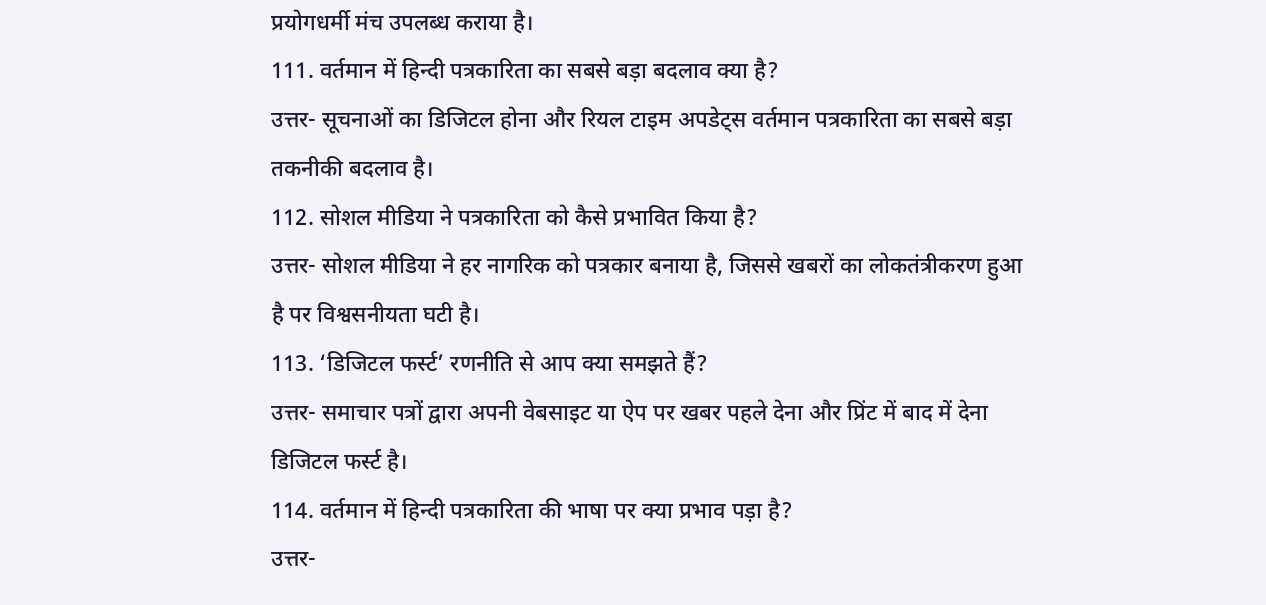प्रयोगधर्मी मंच उपलब्ध कराया है।
111. वर्तमान में हिन्दी पत्रकारिता का सबसे बड़ा बदलाव क्या है?
उत्तर- सूचनाओं का डिजिटल होना और रियल टाइम अपडेट्स वर्तमान पत्रकारिता का सबसे बड़ा तकनीकी बदलाव है।
112. सोशल मीडिया ने पत्रकारिता को कैसे प्रभावित किया है?
उत्तर- सोशल मीडिया ने हर नागरिक को पत्रकार बनाया है, जिससे खबरों का लोकतंत्रीकरण हुआ है पर विश्वसनीयता घटी है।
113. ‘डिजिटल फर्स्ट’ रणनीति से आप क्या समझते हैं?
उत्तर- समाचार पत्रों द्वारा अपनी वेबसाइट या ऐप पर खबर पहले देना और प्रिंट में बाद में देना डिजिटल फर्स्ट है।
114. वर्तमान में हिन्दी पत्रकारिता की भाषा पर क्या प्रभाव पड़ा है?
उत्तर-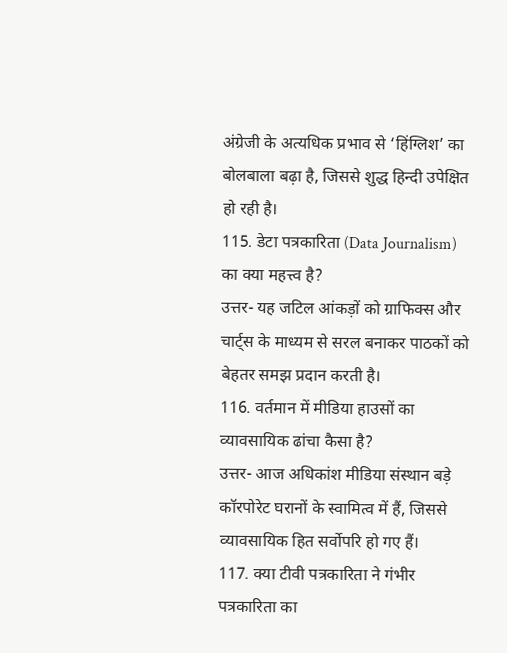अंग्रेजी के अत्यधिक प्रभाव से ‘हिंग्लिश’ का बोलबाला बढ़ा है, जिससे शुद्ध हिन्दी उपेक्षित हो रही है।
115. डेटा पत्रकारिता (Data Journalism) का क्या महत्त्व है?
उत्तर- यह जटिल आंकड़ों को ग्राफिक्स और चार्ट्स के माध्यम से सरल बनाकर पाठकों को बेहतर समझ प्रदान करती है।
116. वर्तमान में मीडिया हाउसों का व्यावसायिक ढांचा कैसा है?
उत्तर- आज अधिकांश मीडिया संस्थान बड़े कॉरपोरेट घरानों के स्वामित्व में हैं, जिससे व्यावसायिक हित सर्वोपरि हो गए हैं।
117. क्या टीवी पत्रकारिता ने गंभीर पत्रकारिता का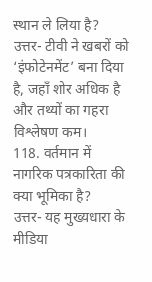स्थान ले लिया है?
उत्तर- टीवी ने खबरों को ‘इंफोटेनमेंट’ बना दिया है, जहाँ शोर अधिक है और तथ्यों का गहरा विश्लेषण कम।
118. वर्तमान में नागरिक पत्रकारिता की क्या भूमिका है?
उत्तर- यह मुख्यधारा के मीडिया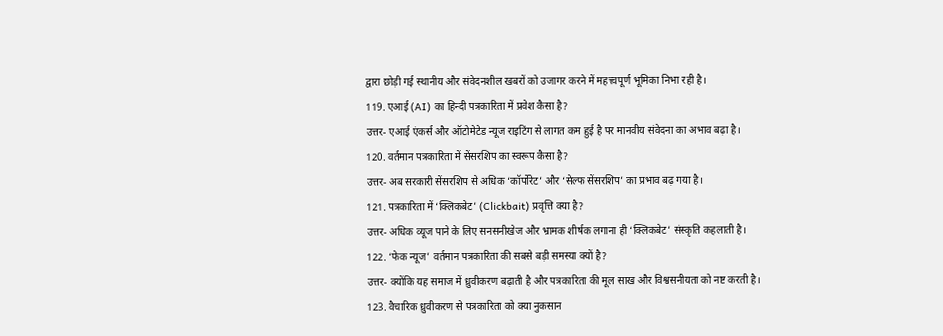द्वारा छोड़ी गई स्थानीय और संवेदनशील खबरों को उजागर करने में महत्त्वपूर्ण भूमिका निभा रही है।
119. एआई (AI) का हिन्दी पत्रकारिता में प्रवेश कैसा है?
उत्तर- एआई एंकर्स और ऑटोमेटेड न्यूज राइटिंग से लागत कम हुई है पर मानवीय संवेदना का अभाव बढ़ा है।
120. वर्तमान पत्रकारिता में सेंसरशिप का स्वरूप कैसा है?
उत्तर- अब सरकारी सेंसरशिप से अधिक ‘कॉर्पोरेट’ और ‘सेल्फ सेंसरशिप’ का प्रभाव बढ़ गया है।
121. पत्रकारिता में ‘क्लिकबेट’ (Clickbait) प्रवृत्ति क्या है?
उत्तर- अधिक व्यूज पाने के लिए सनसनीखेज और भ्रामक शीर्षक लगाना ही ‘क्लिकबेट’ संस्कृति कहलाती है।
122. ‘फेक न्यूज’ वर्तमान पत्रकारिता की सबसे बड़ी समस्या क्यों है?
उत्तर- क्योंकि यह समाज में ध्रुवीकरण बढ़ाती है और पत्रकारिता की मूल साख और विश्वसनीयता को नष्ट करती है।
123. वैचारिक ध्रुवीकरण से पत्रकारिता को क्या नुकसान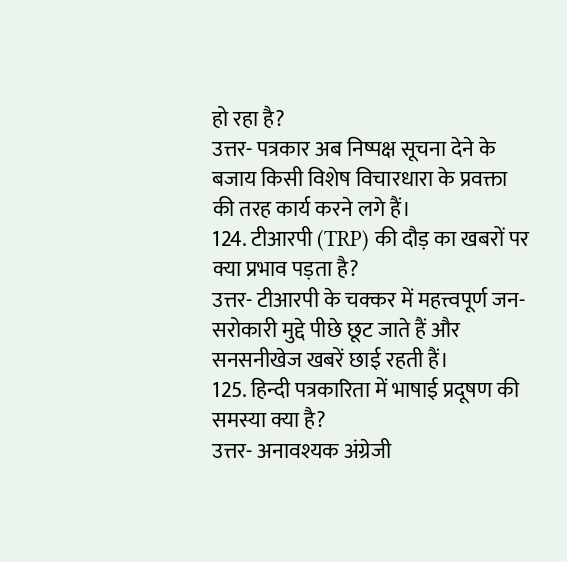हो रहा है?
उत्तर- पत्रकार अब निष्पक्ष सूचना देने के बजाय किसी विशेष विचारधारा के प्रवक्ता की तरह कार्य करने लगे हैं।
124. टीआरपी (TRP) की दौड़ का खबरों पर क्या प्रभाव पड़ता है?
उत्तर- टीआरपी के चक्कर में महत्त्वपूर्ण जन-सरोकारी मुद्दे पीछे छूट जाते हैं और सनसनीखेज खबरें छाई रहती हैं।
125. हिन्दी पत्रकारिता में भाषाई प्रदूषण की समस्या क्या है?
उत्तर- अनावश्यक अंग्रेजी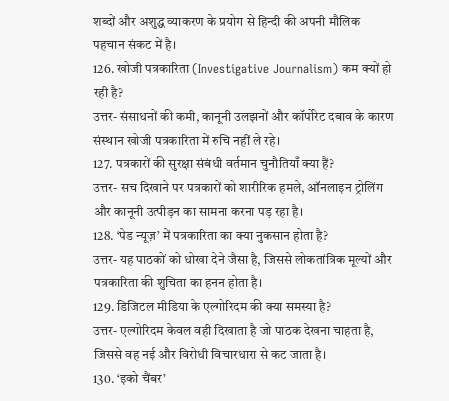शब्दों और अशुद्ध व्याकरण के प्रयोग से हिन्दी की अपनी मौलिक पहचान संकट में है।
126. खोजी पत्रकारिता (Investigative Journalism) कम क्यों हो रही है?
उत्तर- संसाधनों की कमी, कानूनी उलझनों और कॉर्पोरेट दबाव के कारण संस्थान खोजी पत्रकारिता में रुचि नहीं ले रहे।
127. पत्रकारों की सुरक्षा संबंधी वर्तमान चुनौतियाँ क्या हैं?
उत्तर- सच दिखाने पर पत्रकारों को शारीरिक हमले, ऑनलाइन ट्रोलिंग और कानूनी उत्पीड़न का सामना करना पड़ रहा है।
128. ‘पेड न्यूज़’ में पत्रकारिता का क्या नुकसान होता है?
उत्तर- यह पाठकों को धोखा देने जैसा है, जिससे लोकतांत्रिक मूल्यों और पत्रकारिता की शुचिता का हनन होता है।
129. डिजिटल मीडिया के एल्गोरिदम की क्या समस्या है?
उत्तर- एल्गोरिदम केवल वही दिखाता है जो पाठक देखना चाहता है, जिससे वह नई और विरोधी विचारधारा से कट जाता है।
130. ‘इको चैंबर’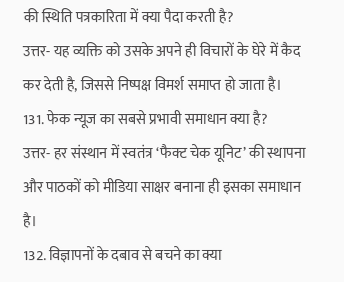की स्थिति पत्रकारिता में क्या पैदा करती है?
उत्तर- यह व्यक्ति को उसके अपने ही विचारों के घेरे में कैद कर देती है, जिससे निष्पक्ष विमर्श समाप्त हो जाता है।
131. फेक न्यूज का सबसे प्रभावी समाधान क्या है?
उत्तर- हर संस्थान में स्वतंत्र ‘फैक्ट चेक यूनिट’ की स्थापना और पाठकों को मीडिया साक्षर बनाना ही इसका समाधान है।
132. विज्ञापनों के दबाव से बचने का क्या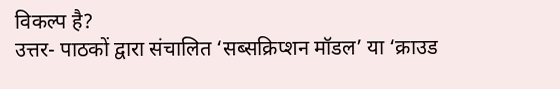विकल्प है?
उत्तर- पाठकों द्वारा संचालित ‘सब्सक्रिप्शन मॉडल’ या ‘क्राउड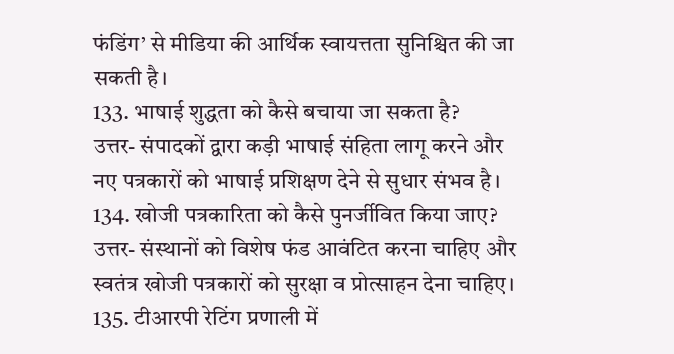फंडिंग’ से मीडिया की आर्थिक स्वायत्तता सुनिश्चित की जा सकती है।
133. भाषाई शुद्धता को कैसे बचाया जा सकता है?
उत्तर- संपादकों द्वारा कड़ी भाषाई संहिता लागू करने और नए पत्रकारों को भाषाई प्रशिक्षण देने से सुधार संभव है।
134. खोजी पत्रकारिता को कैसे पुनर्जीवित किया जाए?
उत्तर- संस्थानों को विशेष फंड आवंटित करना चाहिए और स्वतंत्र खोजी पत्रकारों को सुरक्षा व प्रोत्साहन देना चाहिए।
135. टीआरपी रेटिंग प्रणाली में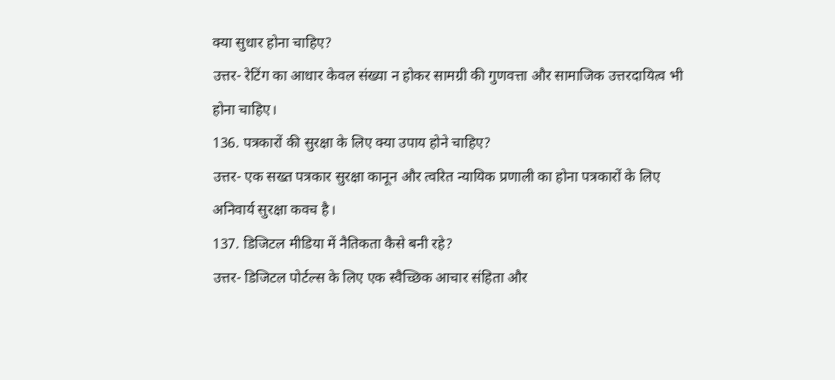क्या सुधार होना चाहिए?
उत्तर- रेटिंग का आधार केवल संख्या न होकर सामग्री की गुणवत्ता और सामाजिक उत्तरदायित्व भी होना चाहिए।
136. पत्रकारों की सुरक्षा के लिए क्या उपाय होने चाहिए?
उत्तर- एक सख्त पत्रकार सुरक्षा कानून और त्वरित न्यायिक प्रणाली का होना पत्रकारों के लिए अनिवार्य सुरक्षा कवच है।
137. डिजिटल मीडिया में नैतिकता कैसे बनी रहे?
उत्तर- डिजिटल पोर्टल्स के लिए एक स्वैच्छिक आचार संहिता और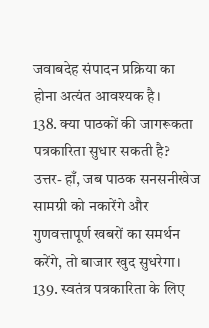जवाबदेह संपादन प्रक्रिया का होना अत्यंत आवश्यक है।
138. क्या पाठकों की जागरूकता पत्रकारिता सुधार सकती है?
उत्तर- हाँ, जब पाठक सनसनीखेज सामग्री को नकारेंगे और गुणवत्तापूर्ण खबरों का समर्थन करेंगे, तो बाजार खुद सुधरेगा।
139. स्वतंत्र पत्रकारिता के लिए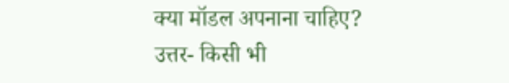क्या मॉडल अपनाना चाहिए?
उत्तर- किसी भी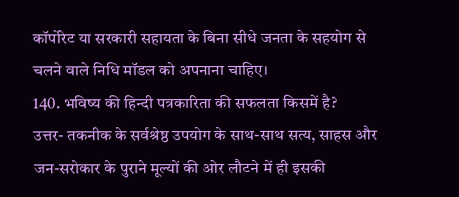कॉर्पोरेट या सरकारी सहायता के बिना सीधे जनता के सहयोग से चलने वाले निधि मॉडल को अपनाना चाहिए।
140. भविष्य की हिन्दी पत्रकारिता की सफलता किसमें है?
उत्तर- तकनीक के सर्वश्रेष्ठ उपयोग के साथ-साथ सत्य, साहस और जन-सरोकार के पुराने मूल्यों की ओर लौटने में ही इसकी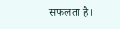सफलता है।